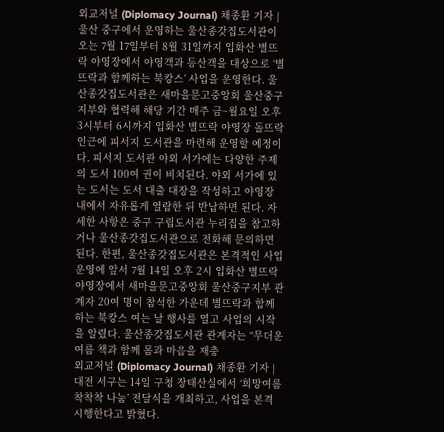외교저널 (Diplomacy Journal) 채종환 기자 | 울산 중구에서 운영하는 울산종갓집도서관이 오는 7월 17일부터 8월 31일까지 입화산 별뜨락 야영장에서 야영객과 등산객을 대상으로 ‘별뜨락과 함께하는 북캉스’ 사업을 운영한다. 울산종갓집도서관은 새마을문고중앙회 울산중구지부와 협력해 해당 기간 매주 금~월요일 오후 3시부터 6시까지 입화산 별뜨락 야영장 돌뜨락 인근에 피서지 도서관을 마련해 운영할 예정이다. 피서지 도서관 야외 서가에는 다양한 주제의 도서 100여 권이 비치된다. 야외 서가에 있는 도서는 도서 대출 대장을 작성하고 야영장 내에서 자유롭게 열람한 뒤 반납하면 된다. 자세한 사항은 중구 구립도서관 누리집을 참고하거나 울산종갓집도서관으로 전화해 문의하면 된다. 한편, 울산종갓집도서관은 본격적인 사업 운영에 앞서 7월 14일 오후 2시 입화산 별뜨락 야영장에서 새마을문고중앙회 울산중구지부 관계자 20여 명이 참석한 가운데 별뜨락과 함께하는 북캉스 여는 날 행사를 열고 사업의 시작을 알렸다. 울산종갓집도서관 관계자는 “무더운 여름 책과 함께 몸과 마음을 재충
외교저널 (Diplomacy Journal) 채종환 기자 | 대전 서구는 14일 구청 장태산실에서 ‘희망여름 착착착 나눔’ 전달식을 개최하고, 사업을 본격 시행한다고 밝혔다.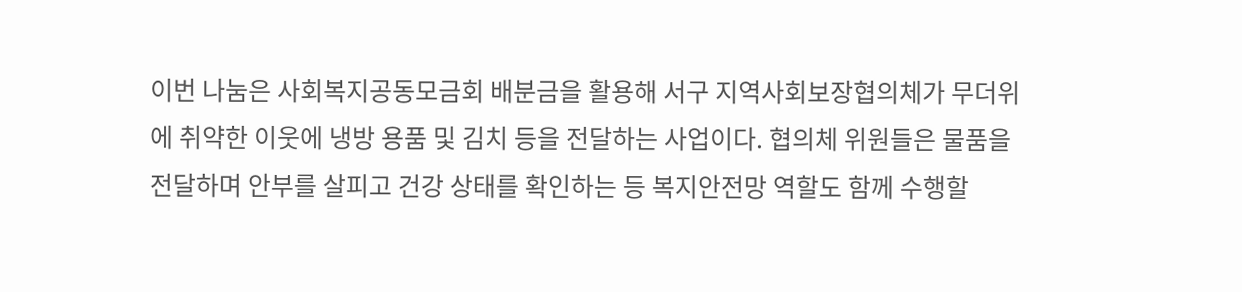이번 나눔은 사회복지공동모금회 배분금을 활용해 서구 지역사회보장협의체가 무더위에 취약한 이웃에 냉방 용품 및 김치 등을 전달하는 사업이다. 협의체 위원들은 물품을 전달하며 안부를 살피고 건강 상태를 확인하는 등 복지안전망 역할도 함께 수행할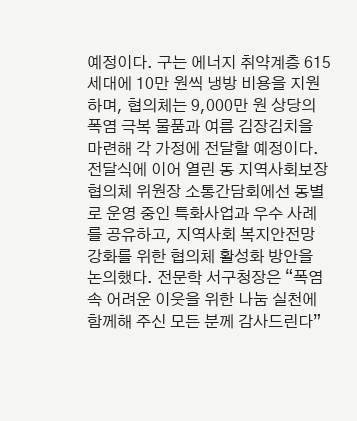예정이다. 구는 에너지 취약계층 615세대에 10만 원씩 냉방 비용을 지원하며, 협의체는 9,000만 원 상당의 폭염 극복 물품과 여름 김장김치을 마련해 각 가정에 전달할 예정이다. 전달식에 이어 열린 동 지역사회보장협의체 위원장 소통간담회에선 동별로 운영 중인 특화사업과 우수 사례를 공유하고, 지역사회 복지안전망 강화를 위한 협의체 활성화 방안을 논의했다. 전문학 서구청장은 “폭염 속 어려운 이웃을 위한 나눔 실천에 함께해 주신 모든 분께 감사드린다”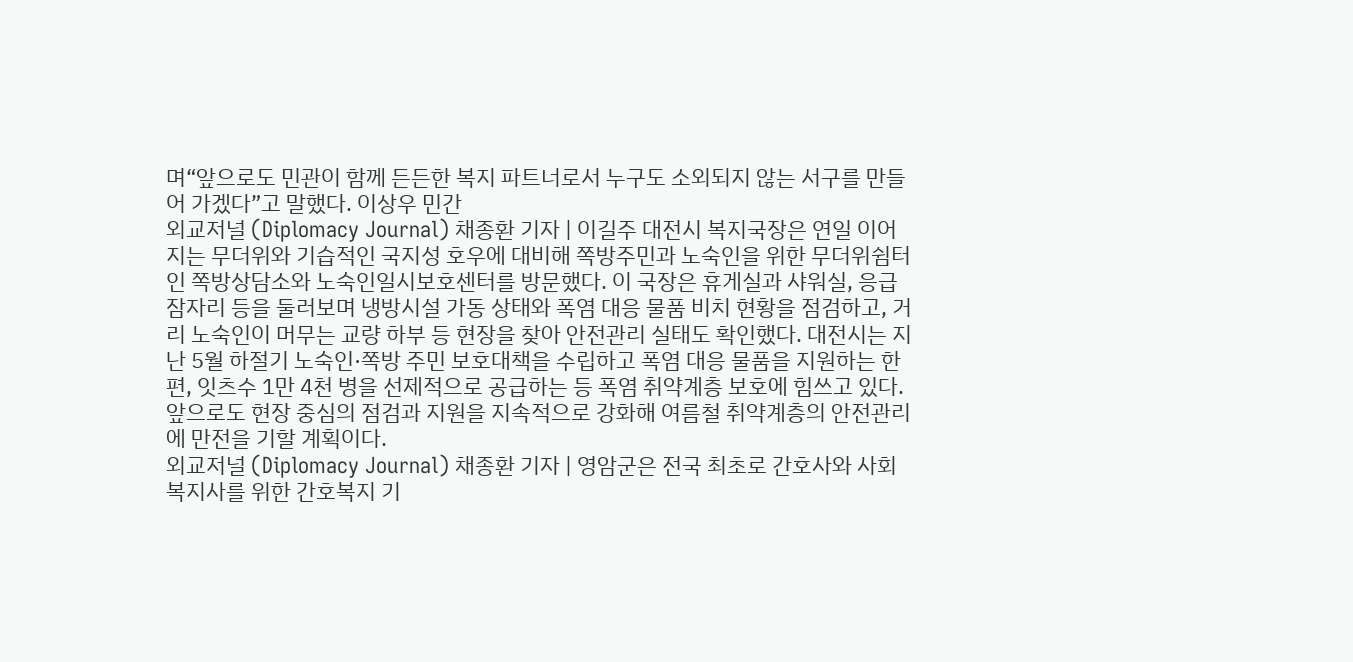며“앞으로도 민관이 함께 든든한 복지 파트너로서 누구도 소외되지 않는 서구를 만들어 가겠다”고 말했다. 이상우 민간
외교저널 (Diplomacy Journal) 채종환 기자 | 이길주 대전시 복지국장은 연일 이어지는 무더위와 기습적인 국지성 호우에 대비해 쪽방주민과 노숙인을 위한 무더위쉼터인 쪽방상담소와 노숙인일시보호센터를 방문했다. 이 국장은 휴게실과 샤워실, 응급잠자리 등을 둘러보며 냉방시설 가동 상태와 폭염 대응 물품 비치 현황을 점검하고, 거리 노숙인이 머무는 교량 하부 등 현장을 찾아 안전관리 실태도 확인했다. 대전시는 지난 5월 하절기 노숙인·쪽방 주민 보호대책을 수립하고 폭염 대응 물품을 지원하는 한편, 잇츠수 1만 4천 병을 선제적으로 공급하는 등 폭염 취약계층 보호에 힘쓰고 있다. 앞으로도 현장 중심의 점검과 지원을 지속적으로 강화해 여름철 취약계층의 안전관리에 만전을 기할 계획이다.
외교저널 (Diplomacy Journal) 채종환 기자 | 영암군은 전국 최초로 간호사와 사회복지사를 위한 간호복지 기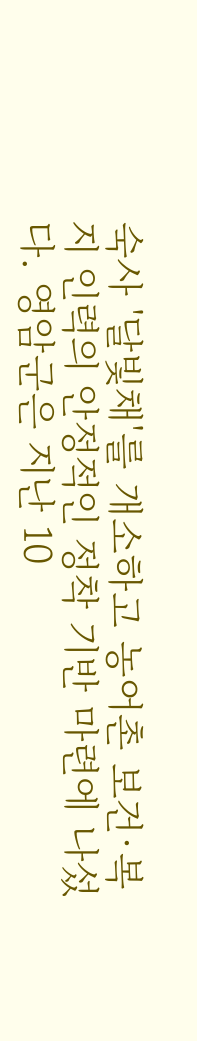숙사 '달빛채'를 개소하고 농어촌 보건·복지 인력의 안정적인 정착 기반 마련에 나섰다. 영암군은 지난 10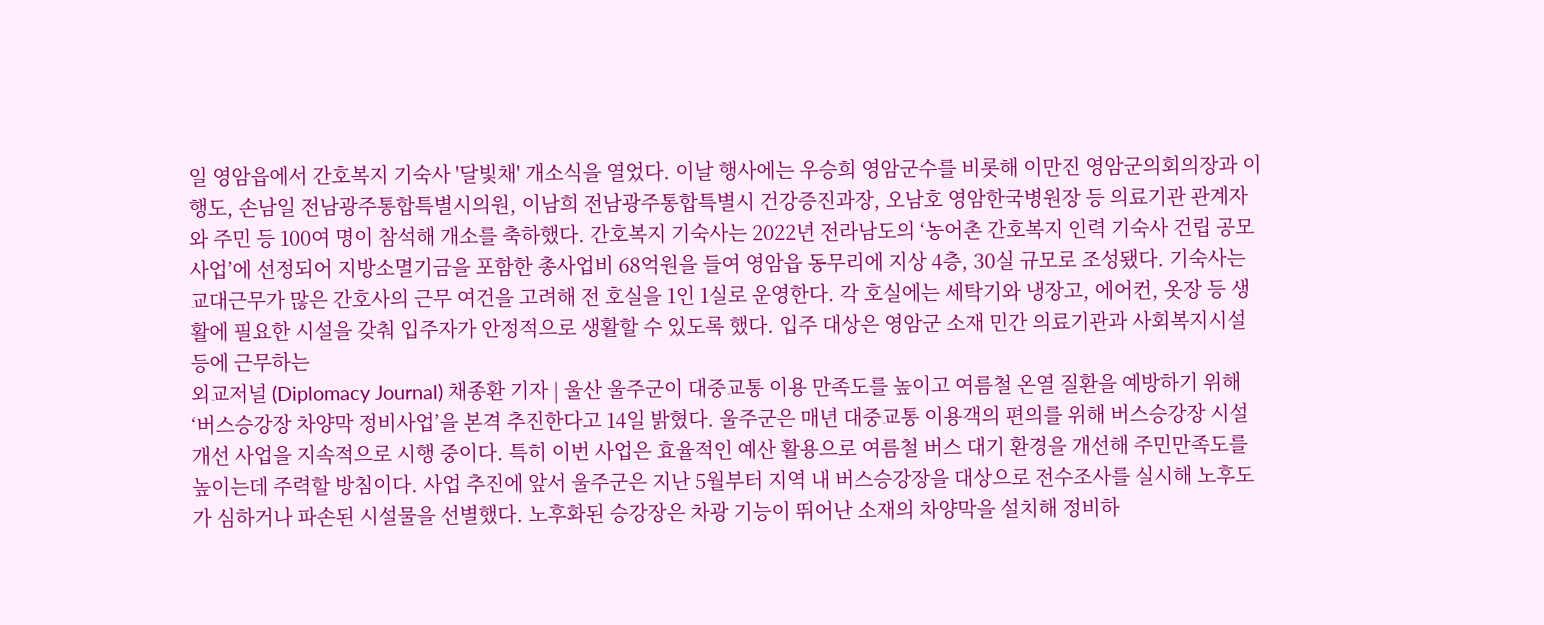일 영암읍에서 간호복지 기숙사 '달빛채' 개소식을 열었다. 이날 행사에는 우승희 영암군수를 비롯해 이만진 영암군의회의장과 이행도, 손남일 전남광주통합특별시의원, 이남희 전남광주통합특별시 건강증진과장, 오남호 영암한국병원장 등 의료기관 관계자와 주민 등 100여 명이 참석해 개소를 축하했다. 간호복지 기숙사는 2022년 전라남도의 ‘농어촌 간호복지 인력 기숙사 건립 공모사업’에 선정되어 지방소멸기금을 포함한 총사업비 68억원을 들여 영암읍 동무리에 지상 4층, 30실 규모로 조성됐다. 기숙사는 교대근무가 많은 간호사의 근무 여건을 고려해 전 호실을 1인 1실로 운영한다. 각 호실에는 세탁기와 냉장고, 에어컨, 옷장 등 생활에 필요한 시설을 갖춰 입주자가 안정적으로 생활할 수 있도록 했다. 입주 대상은 영암군 소재 민간 의료기관과 사회복지시설 등에 근무하는
외교저널 (Diplomacy Journal) 채종환 기자 | 울산 울주군이 대중교통 이용 만족도를 높이고 여름철 온열 질환을 예방하기 위해 ‘버스승강장 차양막 정비사업’을 본격 추진한다고 14일 밝혔다. 울주군은 매년 대중교통 이용객의 편의를 위해 버스승강장 시설 개선 사업을 지속적으로 시행 중이다. 특히 이번 사업은 효율적인 예산 활용으로 여름철 버스 대기 환경을 개선해 주민만족도를 높이는데 주력할 방침이다. 사업 추진에 앞서 울주군은 지난 5월부터 지역 내 버스승강장을 대상으로 전수조사를 실시해 노후도가 심하거나 파손된 시설물을 선별했다. 노후화된 승강장은 차광 기능이 뛰어난 소재의 차양막을 설치해 정비하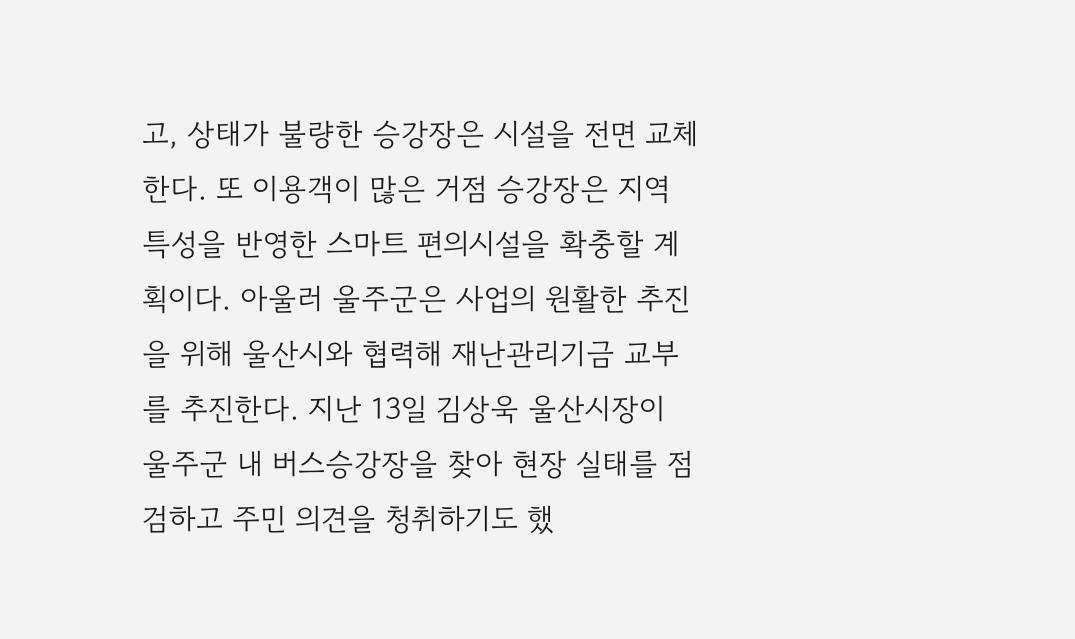고, 상태가 불량한 승강장은 시설을 전면 교체한다. 또 이용객이 많은 거점 승강장은 지역 특성을 반영한 스마트 편의시설을 확충할 계획이다. 아울러 울주군은 사업의 원활한 추진을 위해 울산시와 협력해 재난관리기금 교부를 추진한다. 지난 13일 김상욱 울산시장이 울주군 내 버스승강장을 찾아 현장 실태를 점검하고 주민 의견을 청취하기도 했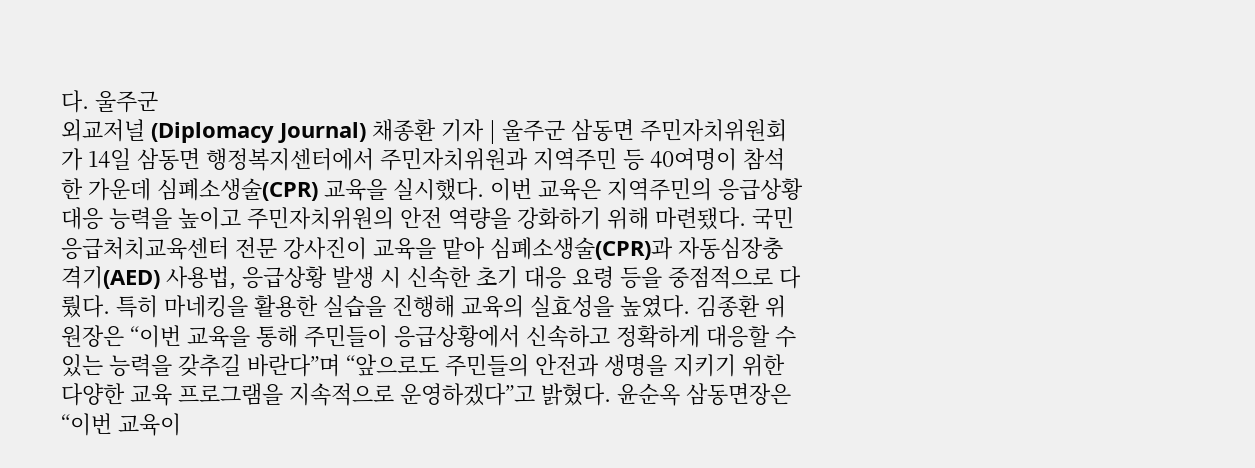다. 울주군
외교저널 (Diplomacy Journal) 채종환 기자 | 울주군 삼동면 주민자치위원회가 14일 삼동면 행정복지센터에서 주민자치위원과 지역주민 등 40여명이 참석한 가운데 심폐소생술(CPR) 교육을 실시했다. 이번 교육은 지역주민의 응급상황 대응 능력을 높이고 주민자치위원의 안전 역량을 강화하기 위해 마련됐다. 국민응급처치교육센터 전문 강사진이 교육을 맡아 심폐소생술(CPR)과 자동심장충격기(AED) 사용법, 응급상황 발생 시 신속한 초기 대응 요령 등을 중점적으로 다뤘다. 특히 마네킹을 활용한 실습을 진행해 교육의 실효성을 높였다. 김종환 위원장은 “이번 교육을 통해 주민들이 응급상황에서 신속하고 정확하게 대응할 수 있는 능력을 갖추길 바란다”며 “앞으로도 주민들의 안전과 생명을 지키기 위한 다양한 교육 프로그램을 지속적으로 운영하겠다”고 밝혔다. 윤순옥 삼동면장은 “이번 교육이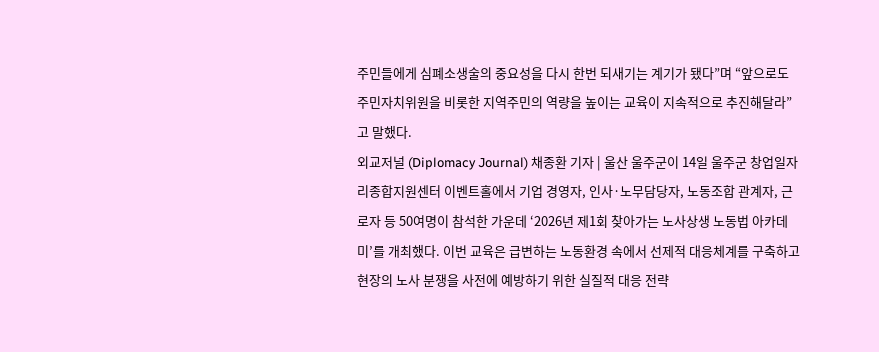주민들에게 심폐소생술의 중요성을 다시 한번 되새기는 계기가 됐다”며 “앞으로도 주민자치위원을 비롯한 지역주민의 역량을 높이는 교육이 지속적으로 추진해달라”고 말했다.
외교저널 (Diplomacy Journal) 채종환 기자 | 울산 울주군이 14일 울주군 창업일자리종합지원센터 이벤트홀에서 기업 경영자, 인사·노무담당자, 노동조합 관계자, 근로자 등 50여명이 참석한 가운데 ‘2026년 제1회 찾아가는 노사상생 노동법 아카데미’를 개최했다. 이번 교육은 급변하는 노동환경 속에서 선제적 대응체계를 구축하고 현장의 노사 분쟁을 사전에 예방하기 위한 실질적 대응 전략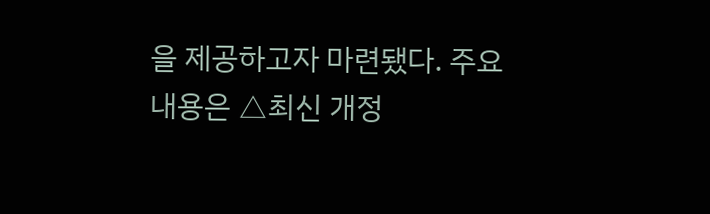을 제공하고자 마련됐다. 주요 내용은 △최신 개정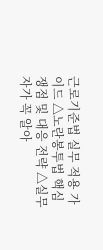근로기준법 실무 적용 가이드 △노란봉투법 핵심 쟁점 및 대응 전략 △실무자가 꼭 알아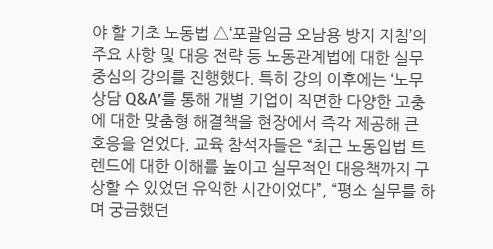야 할 기초 노동법 △‘포괄임금 오남용 방지 지침’의 주요 사항 및 대응 전략 등 노동관계법에 대한 실무 중심의 강의를 진행했다. 특히 강의 이후에는 ‘노무상담 Q&A’를 통해 개별 기업이 직면한 다양한 고충에 대한 맞춤형 해결책을 현장에서 즉각 제공해 큰 호응을 얻었다. 교육 참석자들은 “최근 노동입법 트렌드에 대한 이해를 높이고 실무적인 대응책까지 구상할 수 있었던 유익한 시간이었다”, “평소 실무를 하며 궁금했던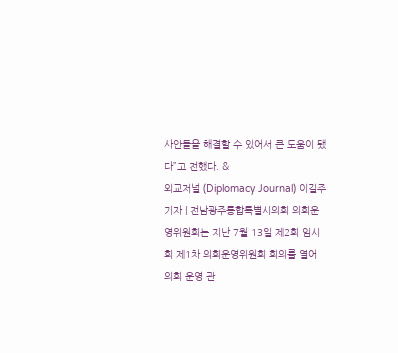사안들을 해결할 수 있어서 큰 도움이 됐다”고 전했다. &
외교저널 (Diplomacy Journal) 이길주 기자 | 전남광주통합특별시의회 의회운영위원회는 지난 7월 13일 제2회 임시회 제1차 의회운영위원회 회의를 열어 의회 운영 관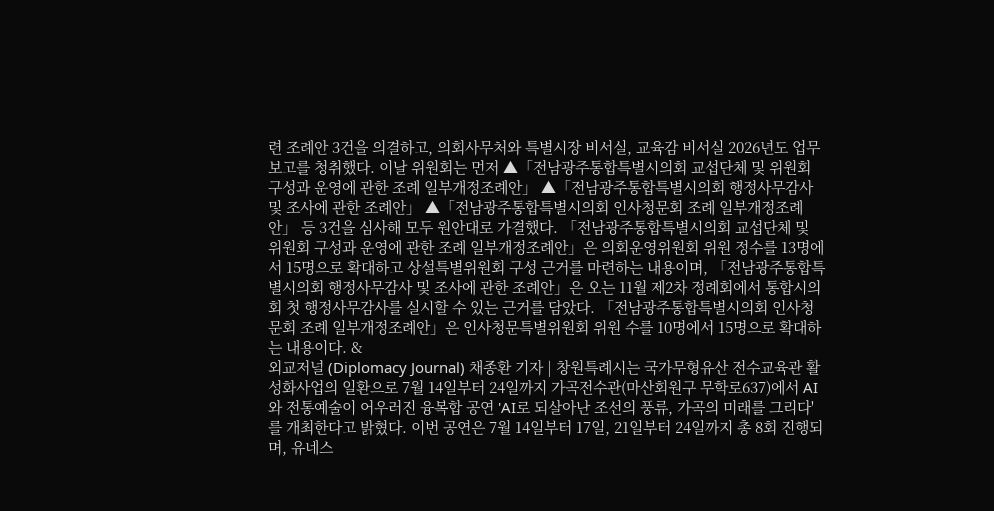련 조례안 3건을 의결하고, 의회사무처와 특별시장 비서실, 교육감 비서실 2026년도 업무보고를 청취했다. 이날 위원회는 먼저 ▲「전남광주통합특별시의회 교섭단체 및 위원회 구성과 운영에 관한 조례 일부개정조례안」 ▲「전남광주통합특별시의회 행정사무감사 및 조사에 관한 조례안」 ▲「전남광주통합특별시의회 인사청문회 조례 일부개정조례안」 등 3건을 심사해 모두 원안대로 가결했다. 「전남광주통합특별시의회 교섭단체 및 위원회 구성과 운영에 관한 조례 일부개정조례안」은 의회운영위원회 위원 정수를 13명에서 15명으로 확대하고 상설특별위원회 구성 근거를 마련하는 내용이며, 「전남광주통합특별시의회 행정사무감사 및 조사에 관한 조례안」은 오는 11월 제2차 정례회에서 통합시의회 첫 행정사무감사를 실시할 수 있는 근거를 담았다. 「전남광주통합특별시의회 인사청문회 조례 일부개정조례안」은 인사청문특별위원회 위원 수를 10명에서 15명으로 확대하는 내용이다. &
외교저널 (Diplomacy Journal) 채종환 기자 | 창원특례시는 국가무형유산 전수교육관 활성화사업의 일환으로 7월 14일부터 24일까지 가곡전수관(마산회원구 무학로637)에서 AI와 전통예술이 어우러진 융복합 공연 'AI로 되살아난 조선의 풍류, 가곡의 미래를 그리다'를 개최한다고 밝혔다. 이번 공연은 7월 14일부터 17일, 21일부터 24일까지 총 8회 진행되며, 유네스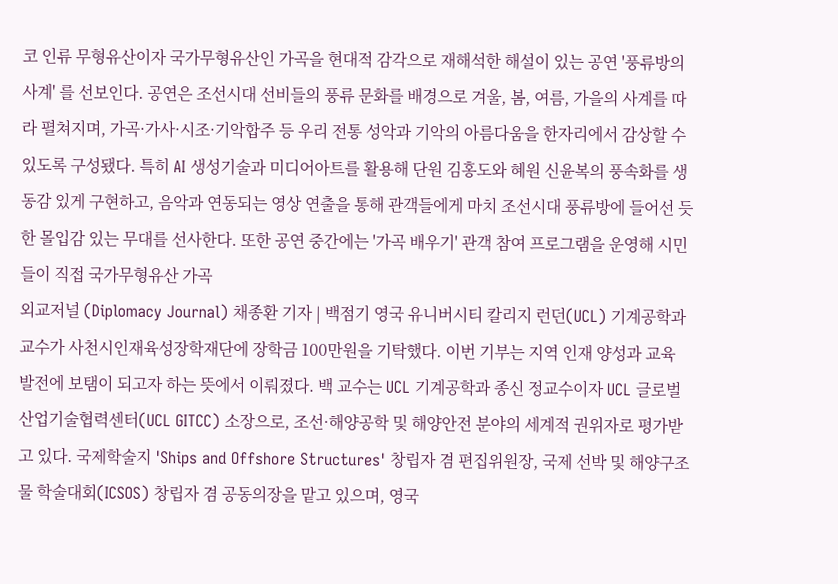코 인류 무형유산이자 국가무형유산인 가곡을 현대적 감각으로 재해석한 해설이 있는 공연 '풍류방의 사계' 를 선보인다. 공연은 조선시대 선비들의 풍류 문화를 배경으로 겨울, 봄, 여름, 가을의 사계를 따라 펼쳐지며, 가곡·가사·시조·기악합주 등 우리 전통 성악과 기악의 아름다움을 한자리에서 감상할 수 있도록 구성됐다. 특히 AI 생성기술과 미디어아트를 활용해 단원 김홍도와 혜원 신윤복의 풍속화를 생동감 있게 구현하고, 음악과 연동되는 영상 연출을 통해 관객들에게 마치 조선시대 풍류방에 들어선 듯한 몰입감 있는 무대를 선사한다. 또한 공연 중간에는 '가곡 배우기' 관객 참여 프로그램을 운영해 시민들이 직접 국가무형유산 가곡
외교저널 (Diplomacy Journal) 채종환 기자 | 백점기 영국 유니버시티 칼리지 런던(UCL) 기계공학과 교수가 사천시인재육성장학재단에 장학금 100만원을 기탁했다. 이번 기부는 지역 인재 양성과 교육 발전에 보탬이 되고자 하는 뜻에서 이뤄졌다. 백 교수는 UCL 기계공학과 종신 정교수이자 UCL 글로벌산업기술협력센터(UCL GITCC) 소장으로, 조선·해양공학 및 해양안전 분야의 세계적 권위자로 평가받고 있다. 국제학술지 'Ships and Offshore Structures' 창립자 겸 편집위원장, 국제 선박 및 해양구조물 학술대회(ICSOS) 창립자 겸 공동의장을 맡고 있으며, 영국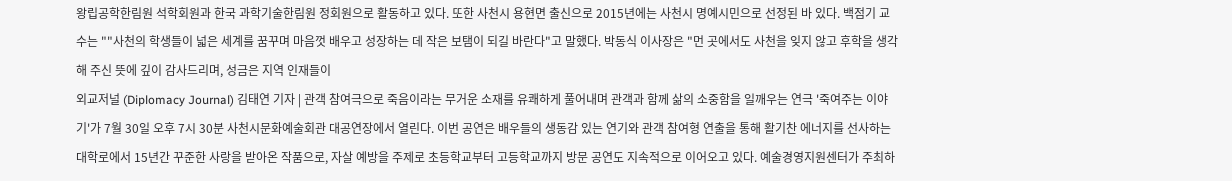왕립공학한림원 석학회원과 한국 과학기술한림원 정회원으로 활동하고 있다. 또한 사천시 용현면 출신으로 2015년에는 사천시 명예시민으로 선정된 바 있다. 백점기 교수는 ""사천의 학생들이 넓은 세계를 꿈꾸며 마음껏 배우고 성장하는 데 작은 보탬이 되길 바란다"고 말했다. 박동식 이사장은 "먼 곳에서도 사천을 잊지 않고 후학을 생각해 주신 뜻에 깊이 감사드리며, 성금은 지역 인재들이
외교저널 (Diplomacy Journal) 김태연 기자 | 관객 참여극으로 죽음이라는 무거운 소재를 유쾌하게 풀어내며 관객과 함께 삶의 소중함을 일깨우는 연극 '죽여주는 이야기'가 7월 30일 오후 7시 30분 사천시문화예술회관 대공연장에서 열린다. 이번 공연은 배우들의 생동감 있는 연기와 관객 참여형 연출을 통해 활기찬 에너지를 선사하는 대학로에서 15년간 꾸준한 사랑을 받아온 작품으로, 자살 예방을 주제로 초등학교부터 고등학교까지 방문 공연도 지속적으로 이어오고 있다. 예술경영지원센터가 주최하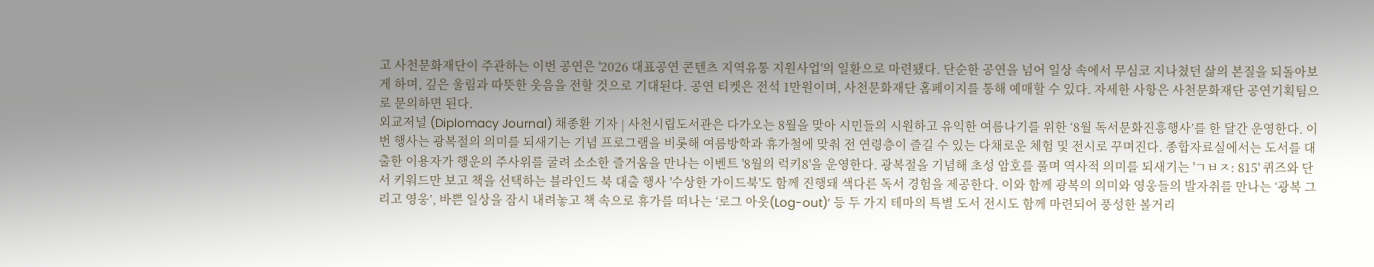고 사천문화재단이 주관하는 이번 공연은 '2026 대표공연 콘텐츠 지역유통 지원사업'의 일환으로 마련됐다. 단순한 공연을 넘어 일상 속에서 무심코 지나쳤던 삶의 본질을 되돌아보게 하며, 깊은 울림과 따뜻한 웃음을 전할 것으로 기대된다. 공연 티켓은 전석 1만원이며, 사천문화재단 홈페이지를 통해 예매할 수 있다. 자세한 사항은 사천문화재단 공연기획팀으로 문의하면 된다.
외교저널 (Diplomacy Journal) 채종환 기자 | 사천시립도서관은 다가오는 8월을 맞아 시민들의 시원하고 유익한 여름나기를 위한 ‘8월 독서문화진흥행사’를 한 달간 운영한다. 이번 행사는 광복절의 의미를 되새기는 기념 프로그램을 비롯해 여름방학과 휴가철에 맞춰 전 연령층이 즐길 수 있는 다채로운 체험 및 전시로 꾸며진다. 종합자료실에서는 도서를 대출한 이용자가 행운의 주사위를 굴려 소소한 즐거움을 만나는 이벤트 '8월의 럭키8'을 운영한다. 광복절을 기념해 초성 암호를 풀며 역사적 의미를 되새기는 'ㄱㅂㅈ: 815' 퀴즈와 단서 키워드만 보고 책을 선택하는 블라인드 북 대출 행사 '수상한 가이드북'도 함께 진행돼 색다른 독서 경험을 제공한다. 이와 함께 광복의 의미와 영웅들의 발자취를 만나는 ‘광복 그리고 영웅’, 바쁜 일상을 잠시 내려놓고 책 속으로 휴가를 떠나는 ‘로그 아웃(Log-out)’ 등 두 가지 테마의 특별 도서 전시도 함께 마련되어 풍성한 볼거리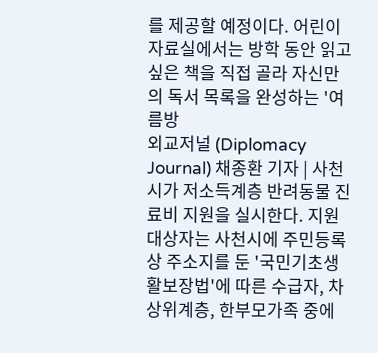를 제공할 예정이다. 어린이자료실에서는 방학 동안 읽고 싶은 책을 직접 골라 자신만의 독서 목록을 완성하는 '여름방
외교저널 (Diplomacy Journal) 채종환 기자 | 사천시가 저소득계층 반려동물 진료비 지원을 실시한다. 지원 대상자는 사천시에 주민등록상 주소지를 둔 '국민기초생활보장법'에 따른 수급자, 차상위계층, 한부모가족 중에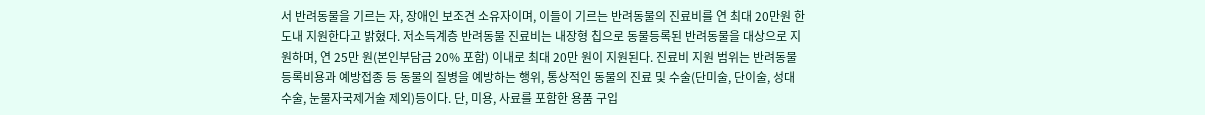서 반려동물을 기르는 자, 장애인 보조견 소유자이며, 이들이 기르는 반려동물의 진료비를 연 최대 20만원 한도내 지원한다고 밝혔다. 저소득계층 반려동물 진료비는 내장형 칩으로 동물등록된 반려동물을 대상으로 지원하며, 연 25만 원(본인부담금 20% 포함) 이내로 최대 20만 원이 지원된다. 진료비 지원 범위는 반려동물 등록비용과 예방접종 등 동물의 질병을 예방하는 행위, 통상적인 동물의 진료 및 수술(단미술, 단이술, 성대수술, 눈물자국제거술 제외)등이다. 단, 미용, 사료를 포함한 용품 구입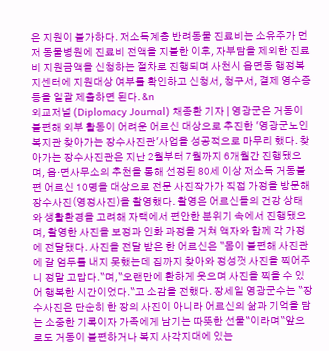은 지원이 불가하다. 저소득계층 반려동물 진료비는 소유주가 먼저 동물병원에 진료비 전액을 지불한 이후, 자부담을 제외한 진료비 지원금액을 신청하는 절차로 진행되며 사천시 읍면동 행정복지센터에 지원대상 여부를 확인하고 신청서, 청구서, 결제 영수증 등을 일괄 제출하면 된다. &n
외교저널 (Diplomacy Journal) 채종환 기자 | 영광군은 거동이 불편해 외부 활동이 어려운 어르신 대상으로 추진한 '영광군노인복지관 찾아가는 장수사진관'사업을 성공적으로 마무리 했다. 찾아가는 장수사진관은 지난 2월부터 7월까지 6개월간 진행됐으며, 읍‧면사무소의 추천을 통해 선정된 80세 이상 저소득 거동불편 어르신 10명을 대상으로 전문 사진작가가 직접 가정을 방문해 장수사진(영정사진)을 촬영했다. 촬영은 어르신들의 건강 상태와 생활환경을 고려해 자택에서 편안한 분위기 속에서 진행됐으며, 촬영한 사진을 보정과 인화 과정을 거쳐 액자와 함께 각 가정에 전달됐다. 사진을 전달 받은 한 어르신은 ‶몸이 불편해 사진관에 갈 엄두를 내지 못했는데 집까지 찾아와 정성껏 사진을 찍어주니 정말 고맙다.‶며,‶오랜만에 환하게 웃으며 사진을 찍을 수 있어 행복한 시간이었다.‶고 소감을 전했다. 장세일 영광군수는 ‶장수사진은 단순히 한 장의 사진이 아니라 어르신의 삶과 기억을 담는 소중한 기록이자 가족에게 남기는 따뜻한 선물‶이라며‶앞으로도 거동이 불편하거나 복지 사각지대에 있는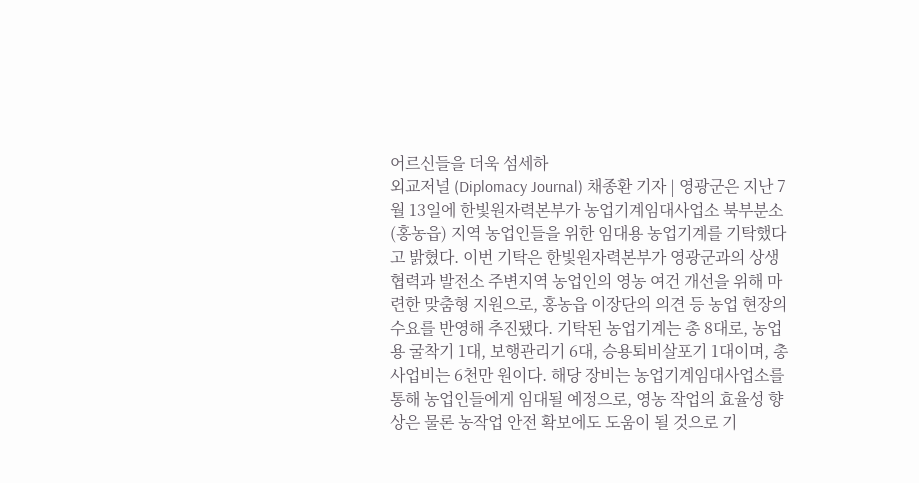어르신들을 더욱 섬세하
외교저널 (Diplomacy Journal) 채종환 기자 | 영광군은 지난 7월 13일에 한빛원자력본부가 농업기계임대사업소 북부분소(홍농읍) 지역 농업인들을 위한 임대용 농업기계를 기탁했다고 밝혔다. 이번 기탁은 한빛원자력본부가 영광군과의 상생협력과 발전소 주변지역 농업인의 영농 여건 개선을 위해 마련한 맞춤형 지원으로, 홍농읍 이장단의 의견 등 농업 현장의 수요를 반영해 추진됐다. 기탁된 농업기계는 총 8대로, 농업용 굴착기 1대, 보행관리기 6대, 승용퇴비살포기 1대이며, 총사업비는 6천만 원이다. 해당 장비는 농업기계임대사업소를 통해 농업인들에게 임대될 예정으로, 영농 작업의 효율성 향상은 물론 농작업 안전 확보에도 도움이 될 것으로 기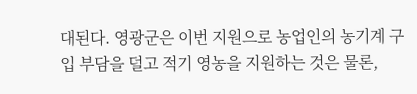대된다. 영광군은 이번 지원으로 농업인의 농기계 구입 부담을 덜고 적기 영농을 지원하는 것은 물론,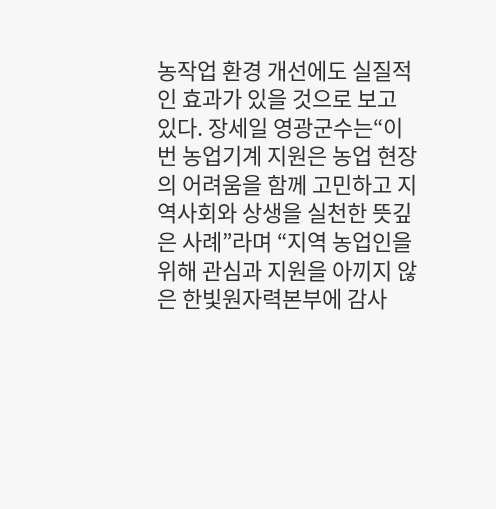농작업 환경 개선에도 실질적인 효과가 있을 것으로 보고 있다. 장세일 영광군수는“이번 농업기계 지원은 농업 현장의 어려움을 함께 고민하고 지역사회와 상생을 실천한 뜻깊은 사례”라며 “지역 농업인을 위해 관심과 지원을 아끼지 않은 한빛원자력본부에 감사